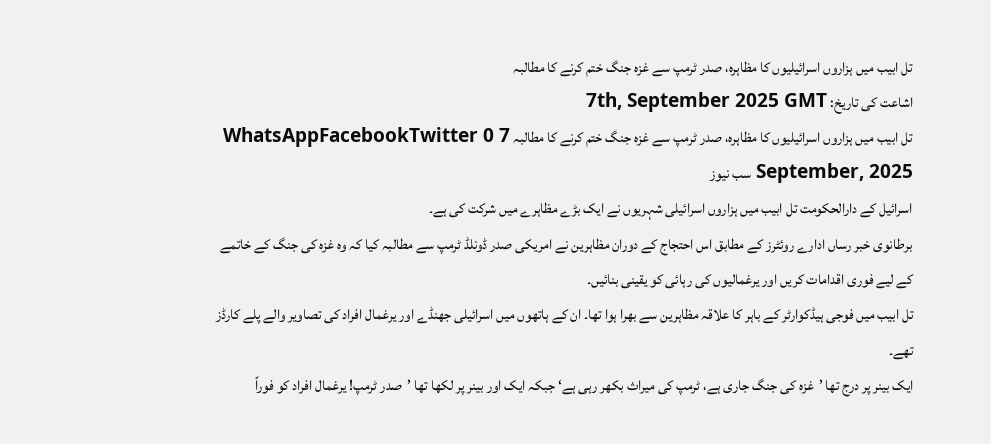تل ابیب میں ہزاروں اسرائیلیوں کا مظاہرہ، صدر ٹرمپ سے غزہ جنگ ختم کرنے کا مطالبہ
اشاعت کی تاریخ: 7th, September 2025 GMT
تل ابیب میں ہزاروں اسرائیلیوں کا مظاہرہ، صدر ٹرمپ سے غزہ جنگ ختم کرنے کا مطالبہ WhatsAppFacebookTwitter 0 7 September, 2025 سب نیوز
اسرائیل کے دارالحکومت تل ابیب میں ہزاروں اسرائیلی شہریوں نے ایک بڑے مظاہرے میں شرکت کی ہے۔
برطانوی خبر رساں ادارے روئٹرز کے مطابق اس احتجاج کے دوران مظاہرین نے امریکی صدر ڈونلڈ ٹرمپ سے مطالبہ کیا کہ وہ غزہ کی جنگ کے خاتمے کے لیے فوری اقدامات کریں اور یرغمالیوں کی رہائی کو یقینی بنائیں۔
تل ابیب میں فوجی ہیڈکوارٹر کے باہر کا علاقہ مظاہرین سے بھرا ہوا تھا۔ ان کے ہاتھوں میں اسرائیلی جھنڈے اور یرغمال افراد کی تصاویر والے پلے کارڈز تھے۔
ایک بینر پر درج تھا ’غزہ کی جنگ جاری ہے، ٹرمپ کی میراث بکھر رہی ہے‘ جبکہ ایک اور بینر پر لکھا تھا ’صدر ٹرمپ! یرغمال افراد کو فوراً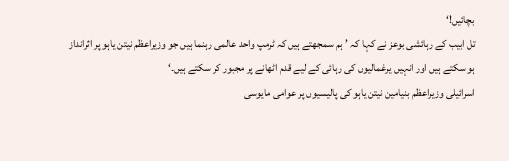بچائیں!‘
تل ابیب کے رہائشی بوعز نے کہا کہ ’ہم سمجھتے ہیں کہ ٹرمپ واحد عالمی رہنما ہیں جو وزیراعظم نیتن یاہو پر اثرانداز ہو سکتے ہیں اور انہیں یرغمالیوں کی رہائی کے لیے قدم اٹھانے پر مجبور کر سکتے ہیں۔‘
اسرائیلی وزیراعظم بنیامین نیتن یاہو کی پالیسیوں پر عوامی مایوسی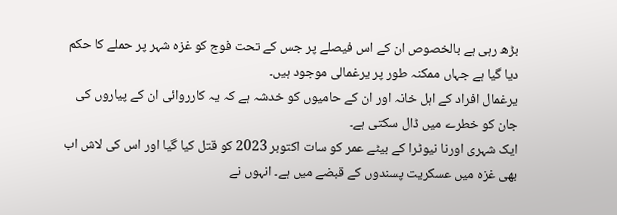بڑھ رہی ہے بالخصوص ان کے اس فیصلے پر جس کے تحت فوج کو غزہ شہر پر حملے کا حکم دیا گیا ہے جہاں ممکنہ طور پر یرغمالی موجود ہیں۔
یرغمال افراد کے اہل خانہ اور ان کے حامیوں کو خدشہ ہے کہ یہ کارروائی ان کے پیاروں کی جان کو خطرے میں ڈال سکتی ہے۔
ایک شہری اورنا نیوٹرا کے بیٹے عمر کو سات اکتوبر 2023 کو قتل کیا گیا اور اس کی لاش اب بھی غزہ میں عسکریت پسندوں کے قبضے میں ہے۔ انہوں نے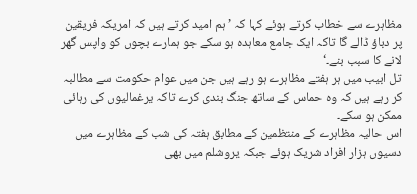مظاہرے سے خطاب کرتے ہوئے کہا کہ ’ہم امید کرتے ہیں کہ امریکہ فریقین پر دباؤ ڈالے گا تاکہ ایک جامع معاہدہ ہو سکے جو ہمارے بچوں کو واپس گھر لانے کا سبب بنے۔‘
تل ابیب میں ہر ہفتے مظاہرے ہو رہے ہیں جن میں عوام حکومت سے مطالبہ کر رہے ہیں کہ وہ حماس کے ساتھ جنگ بندی کرے تاکہ یرغمالیوں کی رہائی ممکن ہو سکے۔
اس حالیہ مظاہرے کے منتظمین کے مطابق ہفتہ کی شب کے مظاہرے میں دسیوں ہزار افراد شریک ہوئے جبکہ یروشلم میں بھی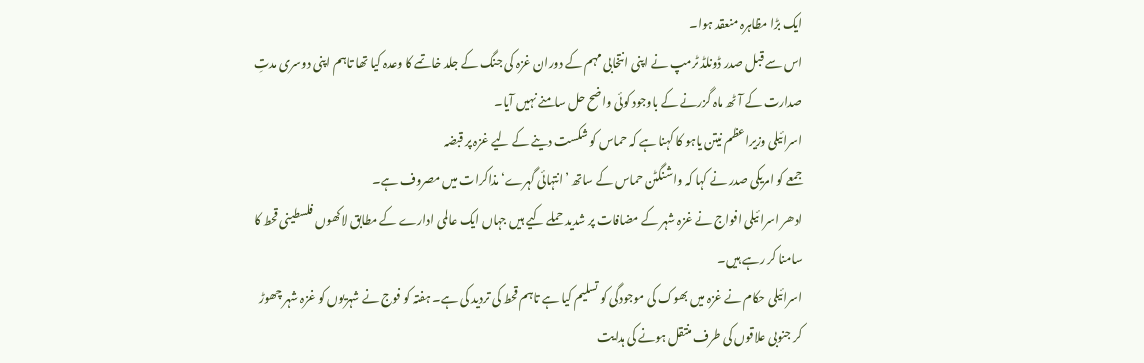ایک بڑا مظاہرہ منعقد ہوا۔
اس سے قبل صدر ڈونلڈ ٹرمپ نے اپنی انتخابی مہم کے دوران غزہ کی جنگ کے جلد خاتمے کا وعدہ کیا تھا تاہم اپنی دوسری مدتِ صدارت کے آٹھ ماہ گزرنے کے باوجود کوئی واضح حل سامنے نہیں آیا۔
اسرائیلی وزیراعظم نیتن یاہو کا کہنا ہے کہ حماس کو شکست دینے کے لیے غزہ پر قبضہ
جمعے کو امریکی صدر نے کہا کہ واشنگٹن حماس کے ساتھ ’انتہائی گہرے‘ مذاکرات میں مصروف ہے۔
ادھر اسرائیلی افواج نے غزہ شہر کے مضافات پر شدید حملے کیے ہیں جہاں ایک عالمی ادارے کے مطابق لاکھوں فلسطینی قحط کا سامنا کر رہے ہیں۔
اسرائیلی حکام نے غزہ میں بھوک کی موجودگی کو تسلیم کیا ہے تاہم قحط کی تردید کی ہے۔ ہفتہ کو فوج نے شہریوں کو غزہ شہر چھوڑ کر جنوبی علاقوں کی طرف منتقل ہونے کی ہدایت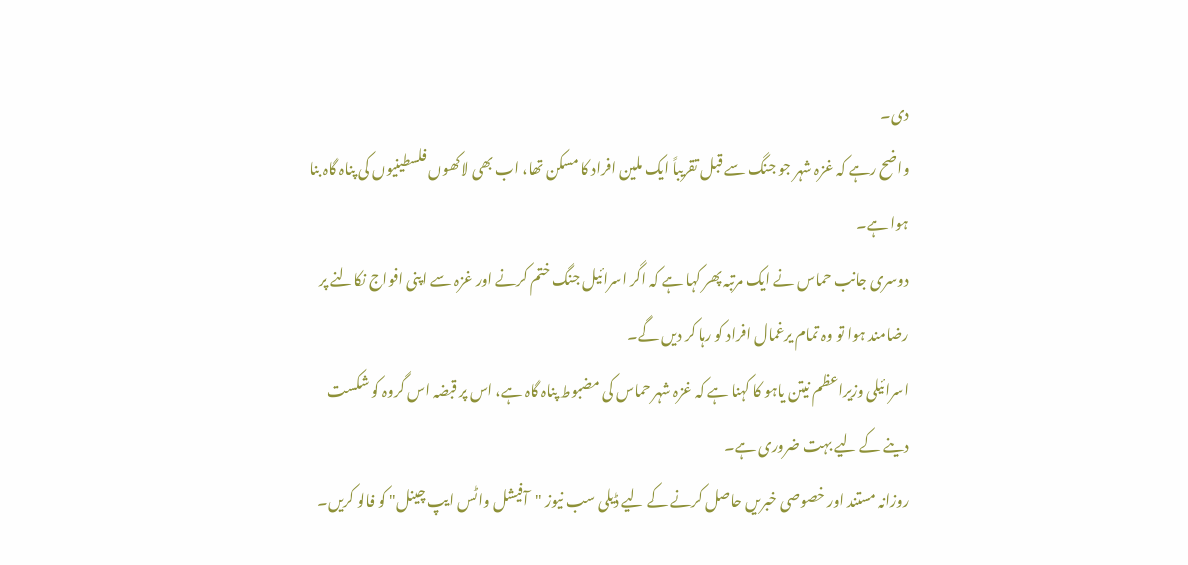دی۔
واضح رہے کہ غزہ شہر جو جنگ سے قبل تقریباً ایک ملین افراد کا مسکن تھا، اب بھی لاکھوں فلسطینیوں کی پناہ گاہ بنا ہوا ہے۔
دوسری جانب حماس نے ایک مرتبہ پھر کہا ہے کہ اگر اسرائیل جنگ ختم کرنے اور غزہ سے اپنی افواج نکالنے پر رضامند ہوا تو وہ تمام یرغمال افراد کو رہا کر دیں گے۔
اسرائیلی وزیراعظم نیتن یاہو کا کہنا ہے کہ غزہ شہر حماس کی مضبوط پناہ گاہ ہے، اس پر قبضہ اس گروہ کو شکست دینے کے لیے بہت ضروری ہے۔
روزانہ مستند اور خصوصی خبریں حاصل کرنے کے لیے ڈیلی سب نیوز "آفیشل واٹس ایپ چینل" کو فالو کریں۔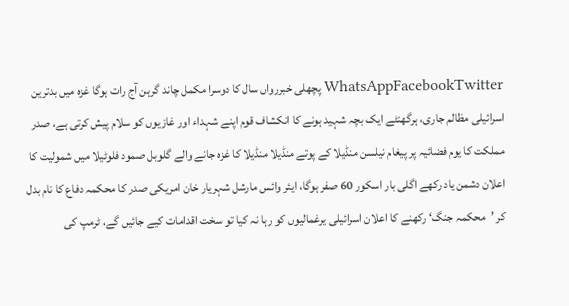WhatsAppFacebookTwitter پچھلی خبررواں سال کا دوسرا مکمل چاند گرہن آج رات ہوگا غزہ میں بدترین اسرائیلی مظالم جاری، ہرگھنٹے ایک بچہ شہید ہونے کا انکشاف قوم اپنے شہداء اور غازیوں کو سلام پیش کرتی ہے، صدر مملکت کا یوم فضائیہ پر پیغام نیلسن منڈیلا کے پوتے منڈیلا منڈیلا کا غزہ جانے والے گلوبل صمود فلوٹیلا میں شمولیت کا اعلان دشمن یاد رکھے اگلی بار اسکور 60 صفر ہوگا، ایئر وائس مارشل شہریار خان امریکی صدر کا محکمہ دفاع کا نام بدل کر ’محکمہ جنگ‘ رکھنے کا اعلان اسرائیلی یرغمالیوں کو رہا نہ کیا تو سخت اقدامات کیے جائیں گے، ٹرمپ کی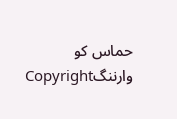حماس کو وارننگCopyright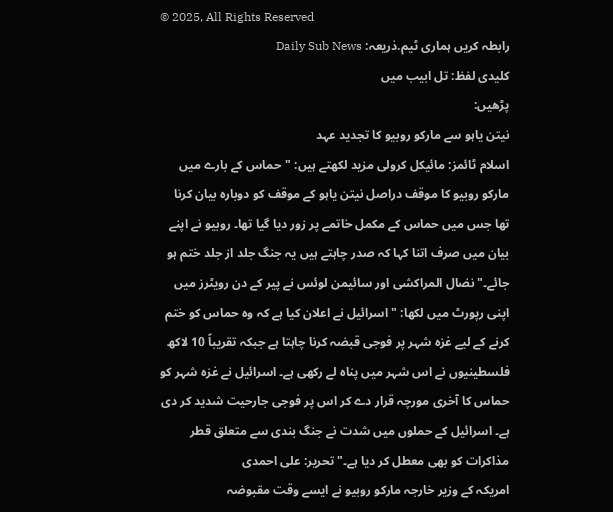© 2025, All Rights Reserved
رابطہ کریں ہماری ٹیم.ذریعہ: Daily Sub News
کلیدی لفظ: تل ابیب میں
پڑھیں:
نیتن یاہو سے مارکو روبیو کا تجدید عہد
اسلام ٹائمز: مائیکل کرولی مزید لکھتے ہیں: "حماس کے بارے میں مارکو روبیو کا موقف دراصل نیتن یاہو کے موقف کو دوبارہ بیان کرنا تھا جس میں حماس کے مکمل خاتمے پر زور دیا گیا تھا۔ روبیو نے اپنے بیان میں صرف اتنا کہا کہ صدر چاہتے ہیں یہ جنگ جلد از جلد ختم ہو جائے۔" نضال المراکشی اور سائیمن لوئس نے پیر کے دن رویٹرز میں اپنی رپورٹ میں لکھا: "اسرائیل نے اعلان کیا ہے کہ وہ حماس کو ختم کرنے کے لیے غزہ شہر پر فوجی قبضہ کرنا چاہتا ہے جبکہ تقریباً 10 لاکھ فلسطینیوں نے اس شہر میں پناہ لے رکھی ہے۔ اسرائیل نے غزہ شہر کو حماس کا آخری مورچہ قرار دے کر اس پر فوجی جارحیت شدید کر دی ہے۔ اسرائیل کے حملوں میں شدت نے جنگ بندی سے متعلق قطر مذاکرات کو بھی معطل کر دیا ہے۔" تحریر: علی احمدی
امریکہ کے وزیر خارجہ مارکو روبیو نے ایسے وقت مقبوضہ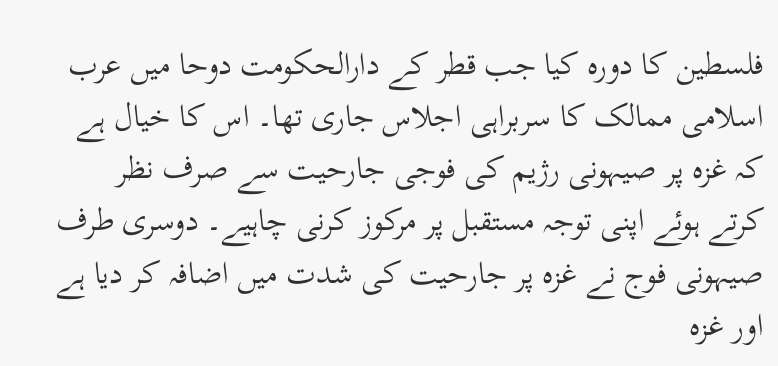فلسطین کا دورہ کیا جب قطر کے دارالحکومت دوحا میں عرب اسلامی ممالک کا سربراہی اجلاس جاری تھا۔ اس کا خیال ہے کہ غزہ پر صیہونی رژیم کی فوجی جارحیت سے صرف نظر کرتے ہوئے اپنی توجہ مستقبل پر مرکوز کرنی چاہیے۔ دوسری طرف صیہونی فوج نے غزہ پر جارحیت کی شدت میں اضافہ کر دیا ہے اور غزہ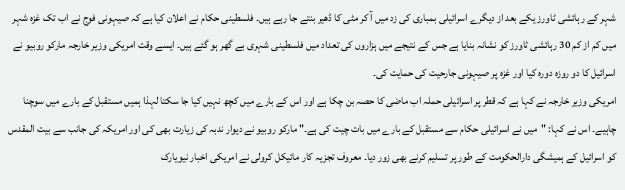شہر کے رہائشی ٹاورز یکے بعد از دیگرے اسرائیلی بمباری کی زد میں آ کر مٹی کا ڈھیر بنتے جا رہے ہیں۔ فلسطینی حکام نے اعلان کیا ہے کہ صیہونی فوج نے اب تک غزہ شہر میں کم از کم 30 رہائشی ٹاورز کو نشانہ بنایا ہے جس کے نتیجے میں ہزاروں کی تعداد میں فلسطینی شہری بے گھر ہو گئے ہیں۔ ایسے وقت امریکی وزیر خارجہ مارکو روبیو نے اسرائیل کا دو روزہ دورہ کیا اور غزہ پر صیہونی جارحیت کی حمایت کی۔
امریکی وزیر خارجہ نے کہا ہے کہ قطر پر اسرائیلی حملہ اب ماضی کا حصہ بن چکا ہے اور اس کے بارے میں کچھ نہیں کیا جا سکتا لہذا ہمیں مستقبل کے بارے میں سوچنا چاہیے۔ اس نے کہا: "میں نے اسرائیلی حکام سے مستقبل کے بارے میں بات چیت کی ہے۔" مارکو روبیو نے دیوار ندبہ کی زیارت بھی کی اور امریکہ کی جانب سے بیت المقدس کو اسرائیل کے ہمیشگی دارالحکومت کے طور پر تسلیم کرنے بھی زور دیا۔ معروف تجزیہ کار مائیکل کرولی نے امریکی اخبار نیویارک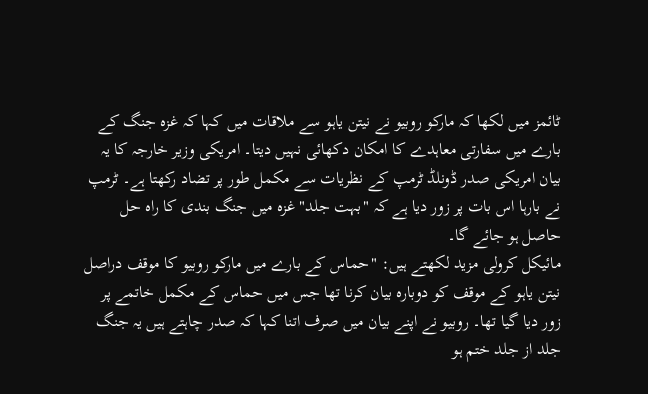ٹائمز میں لکھا کہ مارکو روبیو نے نیتن یاہو سے ملاقات میں کہا کہ غزہ جنگ کے بارے میں سفارتی معاہدے کا امکان دکھائی نہیں دیتا۔ امریکی وزیر خارجہ کا یہ بیان امریکی صدر ڈونلڈ ٹرمپ کے نظریات سے مکمل طور پر تضاد رکھتا ہے۔ ٹرمپ نے بارہا اس بات پر زور دیا ہے کہ "بہت جلد" غزہ میں جنگ بندی کا راہ حل حاصل ہو جائے گا۔
مائیکل کرولی مزید لکھتے ہیں: "حماس کے بارے میں مارکو روبیو کا موقف دراصل نیتن یاہو کے موقف کو دوبارہ بیان کرنا تھا جس میں حماس کے مکمل خاتمے پر زور دیا گیا تھا۔ روبیو نے اپنے بیان میں صرف اتنا کہا کہ صدر چاہتے ہیں یہ جنگ جلد از جلد ختم ہو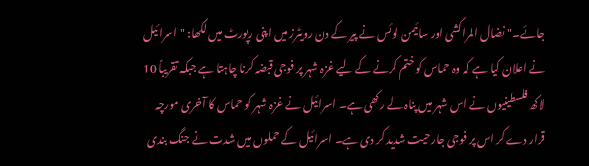جائے۔" نضال المراکشی اور سائیمن لوئس نے پیر کے دن رویٹرز میں اپنی رپورٹ میں لکھا: "اسرائیل نے اعلان کیا ہے کہ وہ حماس کو ختم کرنے کے لیے غزہ شہر پر فوجی قبضہ کرنا چاہتا ہے جبکہ تقریباً 10 لاکھ فلسطینیوں نے اس شہر میں پناہ لے رکھی ہے۔ اسرائیل نے غزہ شہر کو حماس کا آخری مورچہ قرار دے کر اس پر فوجی جارحیت شدید کر دی ہے۔ اسرائیل کے حملوں میں شدت نے جنگ بندی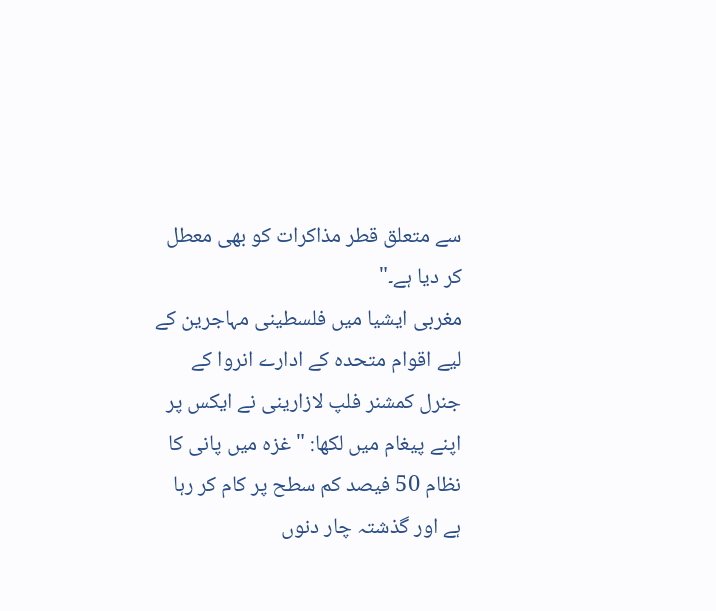سے متعلق قطر مذاکرات کو بھی معطل کر دیا ہے۔"
مغربی ایشیا میں فلسطینی مہاجرین کے لیے اقوام متحدہ کے ادارے انروا کے جنرل کمشنر فلپ لازارینی نے ایکس پر اپنے پیغام میں لکھا: "غزہ میں پانی کا نظام 50 فیصد کم سطح پر کام کر رہا ہے اور گذشتہ چار دنوں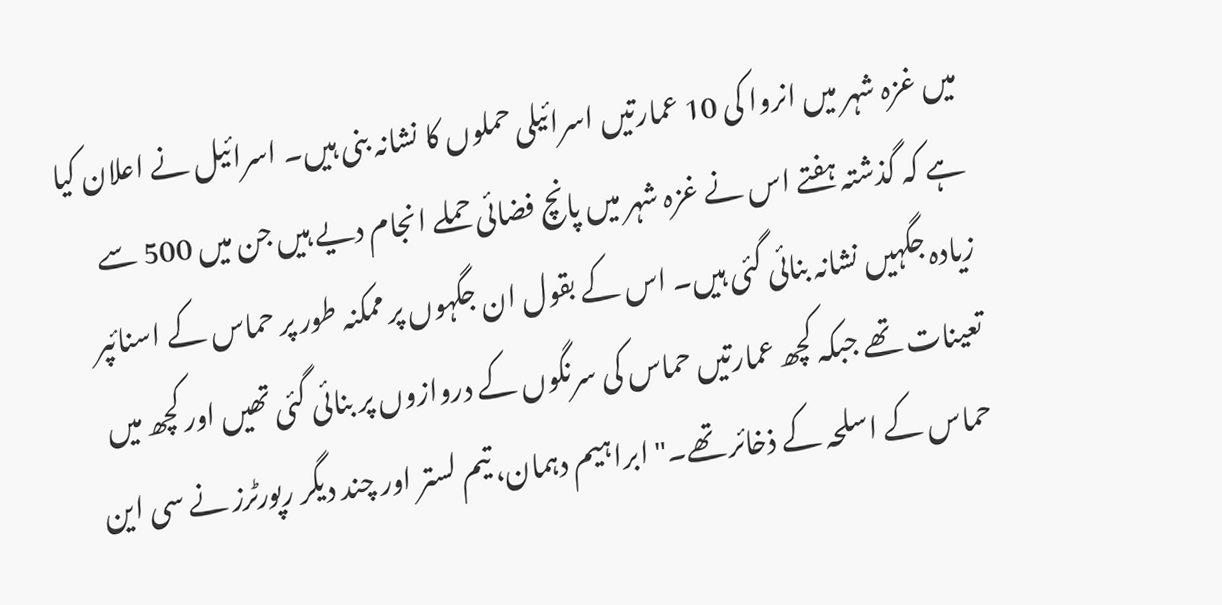میں غزہ شہر میں انروا کی 10 عمارتیں اسرائیلی حملوں کا نشانہ بنی ہیں۔ اسرائیل نے اعلان کیا ہے کہ گذشتہ ہفتے اس نے غزہ شہر میں پانچ فضائی حملے انجام دیے ہیں جن میں 500 سے زیادہ جگہیں نشانہ بنائی گئی ہیں۔ اس کے بقول ان جگہوں پر ممکنہ طور پر حماس کے اسنائپر تعینات تھے جبکہ کچھ عمارتیں حماس کی سرنگوں کے دروازوں پر بنائی گئی تھیں اور کچھ میں حماس کے اسلحہ کے ذخائر تھے۔" ابراہیم دہمان، تیم لستر اور چند دیگر رپورٹرز نے سی این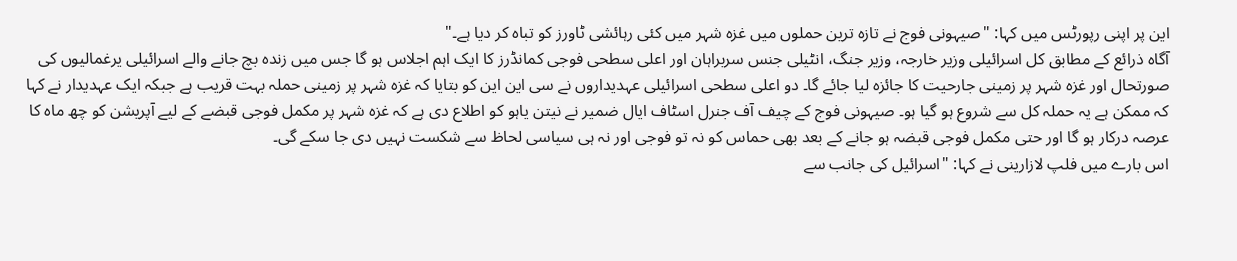این پر اپنی رپورٹس میں کہا: "صیہونی فوج نے تازہ ترین حملوں میں غزہ شہر میں کئی رہائشی ٹاورز کو تباہ کر دیا ہے۔"
آگاہ ذرائع کے مطابق کل اسرائیلی وزیر خارجہ، وزیر جنگ، انٹیلی جنس سربراہان اور اعلی سطحی فوجی کمانڈرز کا ایک اہم اجلاس ہو گا جس میں زندہ بچ جانے والے اسرائیلی یرغمالیوں کی صورتحال اور غزہ شہر پر زمینی جارحیت کا جائزہ لیا جائے گا۔ دو اعلی سطحی اسرائیلی عہدیداروں نے سی این این کو بتایا کہ غزہ شہر پر زمینی حملہ بہت قریب ہے جبکہ ایک عہدیدار نے کہا کہ ممکن ہے یہ حملہ کل سے شروع ہو گیا ہو۔ صیہونی فوج کے چیف آف جنرل اسٹاف ایال ضمیر نے نیتن یاہو کو اطلاع دی ہے کہ غزہ شہر پر مکمل فوجی قبضے کے لیے آپریشن کو چھ ماہ کا عرصہ درکار ہو گا اور حتی مکمل فوجی قبضہ ہو جانے کے بعد بھی حماس کو نہ تو فوجی اور نہ ہی سیاسی لحاظ سے شکست نہیں دی جا سکے گی۔
اس بارے میں فلپ لازارینی نے کہا: "اسرائیل کی جانب سے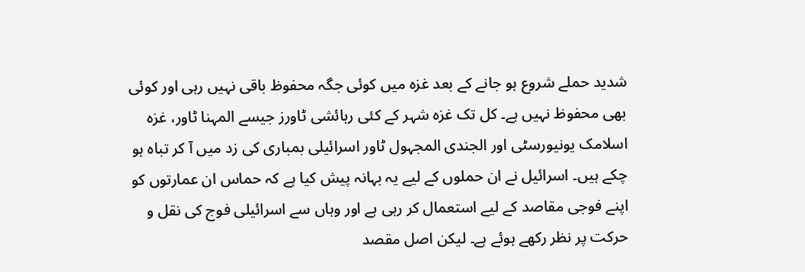شدید حملے شروع ہو جانے کے بعد غزہ میں کوئی جگہ محفوظ باقی نہیں رہی اور کوئی بھی محفوظ نہیں ہے۔ کل تک غزہ شہر کے کئی رہائشی ٹاورز جیسے المہنا ٹاور، غزہ اسلامک یونیورسٹی اور الجندی المجہول ٹاور اسرائیلی بمباری کی زد میں آ کر تباہ ہو چکے ہیں۔ اسرائیل نے ان حملوں کے لیے یہ بہانہ پیش کیا ہے کہ حماس ان عمارتوں کو اپنے فوجی مقاصد کے لیے استعمال کر رہی ہے اور وہاں سے اسرائیلی فوج کی نقل و حرکت پر نظر رکھے ہوئے ہے۔ لیکن اصل مقصد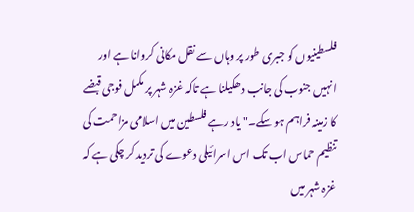فلسطینیوں کو جبری طور پر وہاں سے نقل مکانی کروانا ہے اور انہیں جنوب کی جانب دھکیلنا ہے تاکہ غزہ شہر پر مکمل فوجی قبضے کا زمینہ فراہم ہو سکے۔" یاد رہے فلسطین میں اسلامی مزاحمت کی تنظیم حماس اب تک اس اسرائیلی دعوے کی تردید کر چکی ہے کہ غزہ شہر میں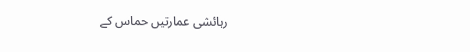رہائشی عمارتیں حماس کے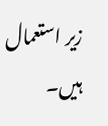زیر استعمال ہیں۔